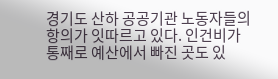경기도 산하 공공기관 노동자들의 항의가 잇따르고 있다. 인건비가 통째로 예산에서 빠진 곳도 있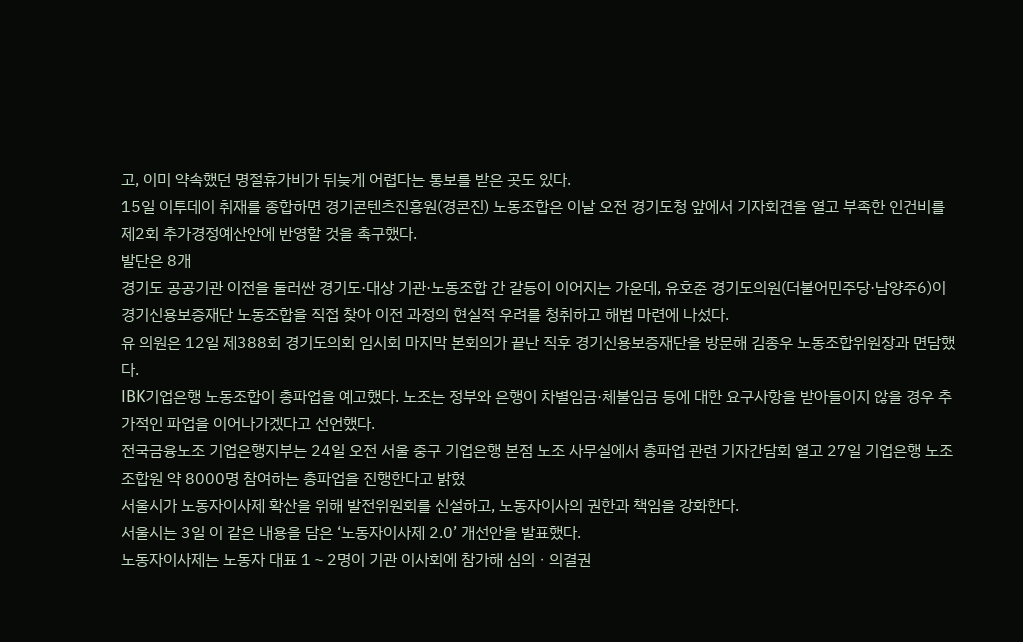고, 이미 약속했던 명절휴가비가 뒤늦게 어렵다는 통보를 받은 곳도 있다.
15일 이투데이 취재를 종합하면 경기콘텐츠진흥원(경콘진) 노동조합은 이날 오전 경기도청 앞에서 기자회견을 열고 부족한 인건비를 제2회 추가경정예산안에 반영할 것을 촉구했다.
발단은 8개
경기도 공공기관 이전을 둘러싼 경기도·대상 기관·노동조합 간 갈등이 이어지는 가운데, 유호준 경기도의원(더불어민주당·남양주6)이 경기신용보증재단 노동조합을 직접 찾아 이전 과정의 현실적 우려를 청취하고 해법 마련에 나섰다.
유 의원은 12일 제388회 경기도의회 임시회 마지막 본회의가 끝난 직후 경기신용보증재단을 방문해 김종우 노동조합위원장과 면담했다.
IBK기업은행 노동조합이 총파업을 예고했다. 노조는 정부와 은행이 차별임금·체불임금 등에 대한 요구사항을 받아들이지 않을 경우 추가적인 파업을 이어나가겠다고 선언했다.
전국금융노조 기업은행지부는 24일 오전 서울 중구 기업은행 본점 노조 사무실에서 총파업 관련 기자간담회 열고 27일 기업은행 노조 조합원 약 8000명 참여하는 총파업을 진행한다고 밝혔
서울시가 노동자이사제 확산을 위해 발전위원회를 신설하고, 노동자이사의 권한과 책임을 강화한다.
서울시는 3일 이 같은 내용을 담은 ‘노동자이사제 2.0’ 개선안을 발표했다.
노동자이사제는 노동자 대표 1∼2명이 기관 이사회에 참가해 심의ㆍ의결권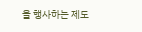을 행사하는 제도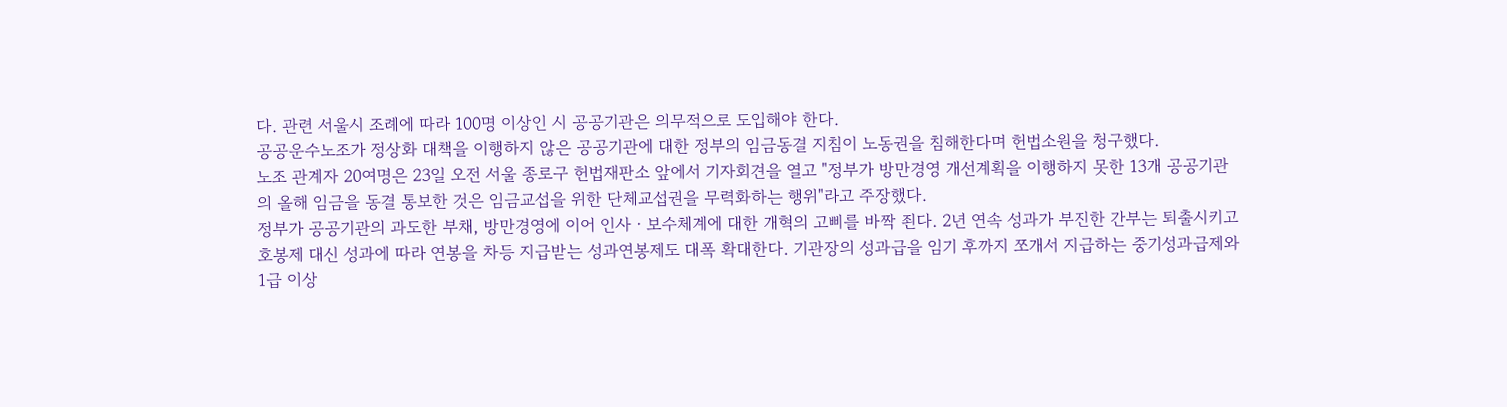다. 관련 서울시 조례에 따라 100명 이상인 시 공공기관은 의무적으로 도입해야 한다.
공공운수노조가 정상화 대책을 이행하지 않은 공공기관에 대한 정부의 임금동결 지침이 노동권을 침해한다며 헌법소원을 청구했다.
노조 관계자 20여명은 23일 오전 서울 종로구 헌법재판소 앞에서 기자회견을 열고 "정부가 방만경영 개선계획을 이행하지 못한 13개 공공기관의 올해 임금을 동결 통보한 것은 임금교섭을 위한 단체교섭권을 무력화하는 행위"라고 주장했다.
정부가 공공기관의 과도한 부채, 방만경영에 이어 인사ㆍ보수체계에 대한 개혁의 고삐를 바짝 죈다. 2년 연속 성과가 부진한 간부는 퇴출시키고 호봉제 대신 성과에 따라 연봉을 차등 지급받는 성과연봉제도 대폭 확대한다. 기관장의 성과급을 임기 후까지 쪼개서 지급하는 중기성과급제와 1급 이상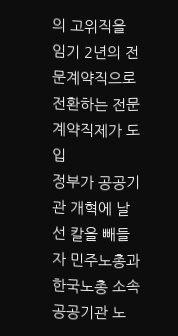의 고위직을 임기 2년의 전문계약직으로 전환하는 전문계약직제가 도입
정부가 공공기관 개혁에 날 선 칼을 빼들자 민주노총과 한국노총 소속 공공기관 노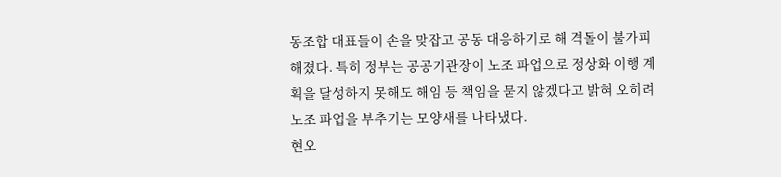동조합 대표들이 손을 맞잡고 공동 대응하기로 해 격돌이 불가피해졌다. 특히 정부는 공공기관장이 노조 파업으로 정상화 이행 계획을 달성하지 못해도 해임 등 책임을 묻지 않겠다고 밝혀 오히려 노조 파업을 부추기는 모양새를 나타냈다.
현오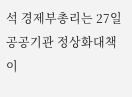석 경제부총리는 27일 공공기관 정상화대책 이